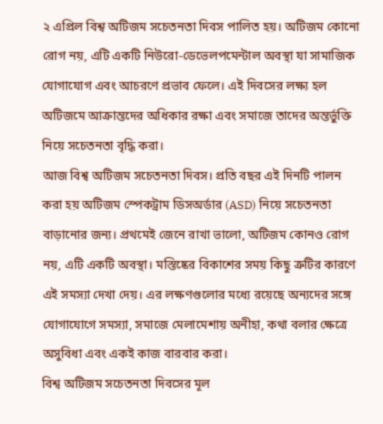২ এপ্রিল বিশ্ব অটিজম সচেতনতা দিবস পালিত হয়। অটিজম কোনো রোগ নয়, এটি একটি নিউরো-ডেভেলপমেন্টাল অবস্থা যা সামাজিক যোগাযোগ এবং আচরণে প্রভাব ফেলে। এই দিবসের লক্ষ্য হল অটিজমে আক্রান্তদের অধিকার রক্ষা এবং সমাজে তাদের অন্তর্ভুক্তি নিয়ে সচেতনতা বৃদ্ধি করা।
আজ বিশ্ব অটিজম সচেতনতা দিবস। প্রতি বছর এই দিনটি পালন করা হয় অটিজম স্পেকট্রাম ডিসঅর্ডার (ASD) নিয়ে সচেতনতা বাড়ানোর জন্য। প্রথমেই জেনে রাখা ভালো, অটিজম কোনও রোগ নয়, এটি একটি অবস্থা। মস্তিষ্কের বিকাশের সময় কিছু ত্রুটির কারণে এই সমস্যা দেখা দেয়। এর লক্ষণগুলোর মধ্যে রয়েছে অন্যদের সঙ্গে যোগাযোগে সমস্যা, সমাজে মেলামেশায় অনীহা, কথা বলার ক্ষেত্রে অসুবিধা এবং একই কাজ বারবার করা।
বিশ্ব অটিজম সচেতনতা দিবসের মূল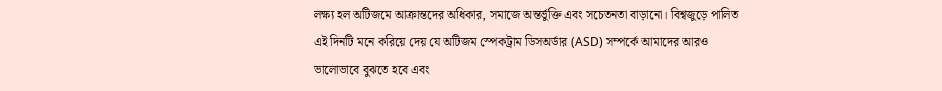লক্ষ্য হল অটিজমে আক্রান্তদের অধিকার, সমাজে অন্তর্ভুক্তি এবং সচেতনতা বাড়ানো। বিশ্বজুড়ে পালিত এই দিনটি মনে করিয়ে দেয় যে অটিজম স্পেকট্রাম ডিসঅর্ডার (ASD) সম্পর্কে আমাদের আরও ভালোভাবে বুঝতে হবে এবং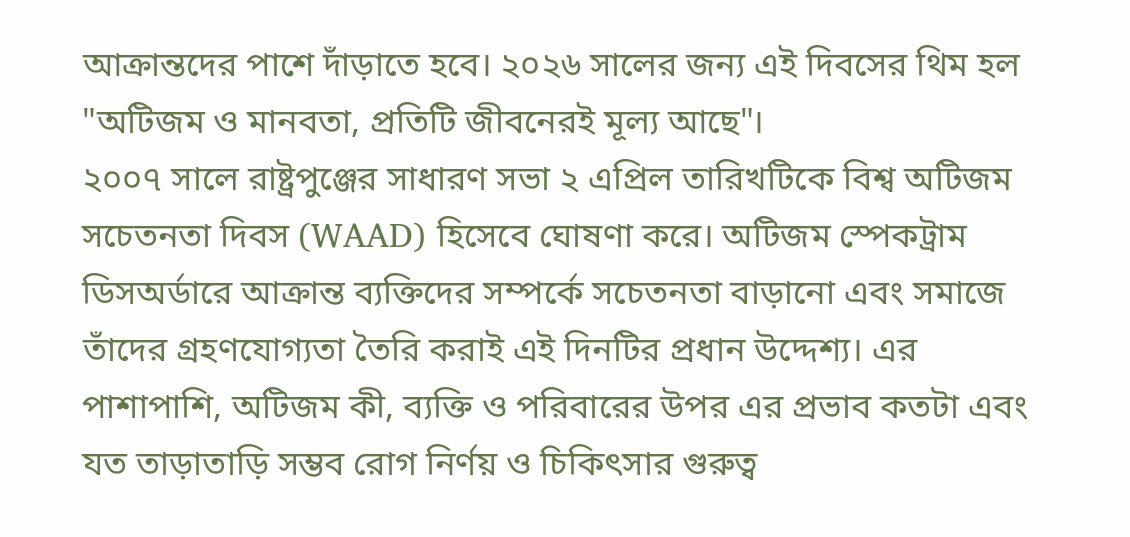আক্রান্তদের পাশে দাঁড়াতে হবে। ২০২৬ সালের জন্য এই দিবসের থিম হল "অটিজম ও মানবতা, প্রতিটি জীবনেরই মূল্য আছে"।
২০০৭ সালে রাষ্ট্রপুঞ্জের সাধারণ সভা ২ এপ্রিল তারিখটিকে বিশ্ব অটিজম সচেতনতা দিবস (WAAD) হিসেবে ঘোষণা করে। অটিজম স্পেকট্রাম ডিসঅর্ডারে আক্রান্ত ব্যক্তিদের সম্পর্কে সচেতনতা বাড়ানো এবং সমাজে তাঁদের গ্রহণযোগ্যতা তৈরি করাই এই দিনটির প্রধান উদ্দেশ্য। এর পাশাপাশি, অটিজম কী, ব্যক্তি ও পরিবারের উপর এর প্রভাব কতটা এবং যত তাড়াতাড়ি সম্ভব রোগ নির্ণয় ও চিকিৎসার গুরুত্ব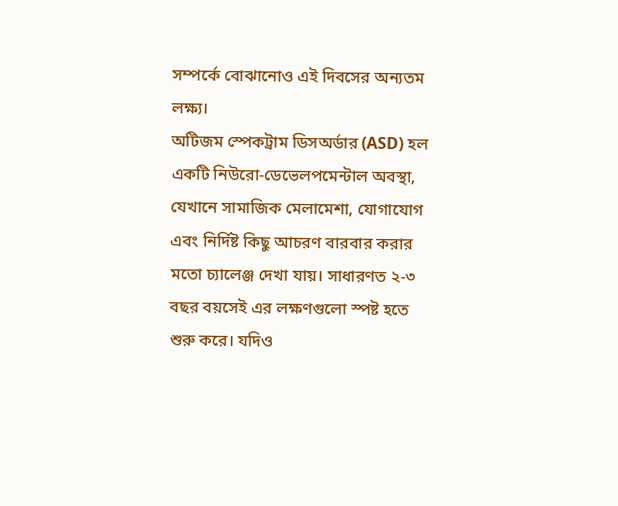সম্পর্কে বোঝানোও এই দিবসের অন্যতম লক্ষ্য।
অটিজম স্পেকট্রাম ডিসঅর্ডার (ASD) হল একটি নিউরো-ডেভেলপমেন্টাল অবস্থা, যেখানে সামাজিক মেলামেশা, যোগাযোগ এবং নির্দিষ্ট কিছু আচরণ বারবার করার মতো চ্যালেঞ্জ দেখা যায়। সাধারণত ২-৩ বছর বয়সেই এর লক্ষণগুলো স্পষ্ট হতে শুরু করে। যদিও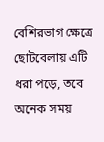বেশিরভাগ ক্ষেত্রে ছোটবেলায় এটি ধরা পড়ে, তবে অনেক সময়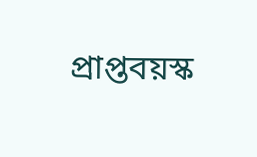প্রাপ্তবয়স্ক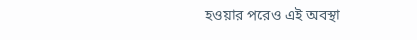হওয়ার পরেও এই অবস্থা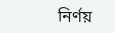নির্ণয়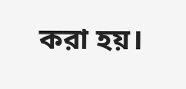করা হয়।